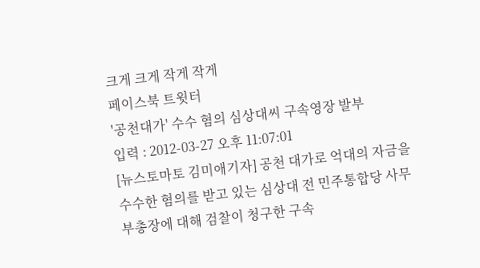크게 크게 작게 작게
페이스북 트윗터
'공천대가' 수수 혐의 심상대씨 구속영장 발부
입력 : 2012-03-27 오후 11:07:01
[뉴스토마토 김미애기자] 공천 대가로 억대의 자금을 수수한 혐의를 받고 있는 심상대 전 민주통합당 사무부총장에 대해 검찰이 청구한 구속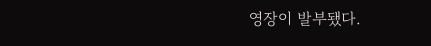영장이 발부됐다.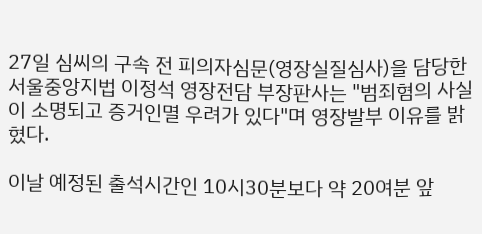27일 심씨의 구속 전 피의자심문(영장실질심사)을 담당한 서울중앙지법 이정석 영장전담 부장판사는 "범죄혐의 사실이 소명되고 증거인멸 우려가 있다"며 영장발부 이유를 밝혔다.

이날 예정된 출석시간인 10시30분보다 약 20여분 앞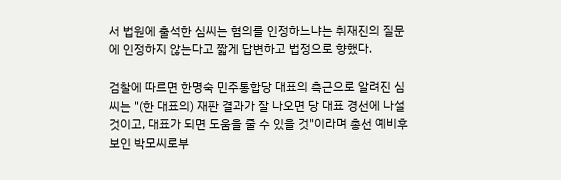서 법원에 출석한 심씨는 혐의를 인정하느냐는 취재진의 질문에 인정하지 않는다고 짧게 답변하고 법정으로 향했다.

검찰에 따르면 한명숙 민주통합당 대표의 측근으로 알려진 심씨는 "(한 대표의) 재판 결과가 잘 나오면 당 대표 경선에 나설 것이고, 대표가 되면 도움을 줄 수 있을 것"이라며 총선 예비후보인 박모씨로부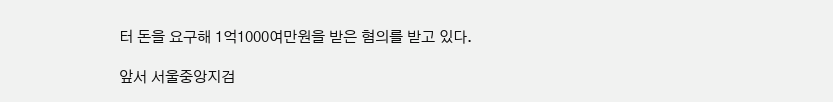터 돈을 요구해 1억1000여만원을 받은 혐의를 받고 있다.

앞서 서울중앙지검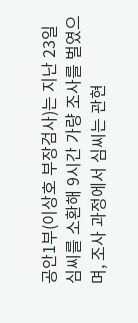공안1부(이상호 부장검사)는 지난 23일 심씨를 소환해 9시간 가량 조사를 벌였으며, 조사 과정에서 심씨는 관현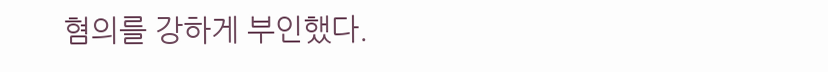혐의를 강하게 부인했다.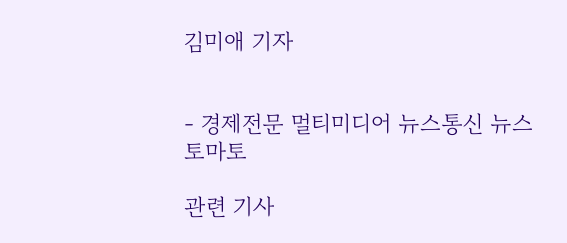김미애 기자


- 경제전문 멀티미디어 뉴스통신 뉴스토마토

관련 기사